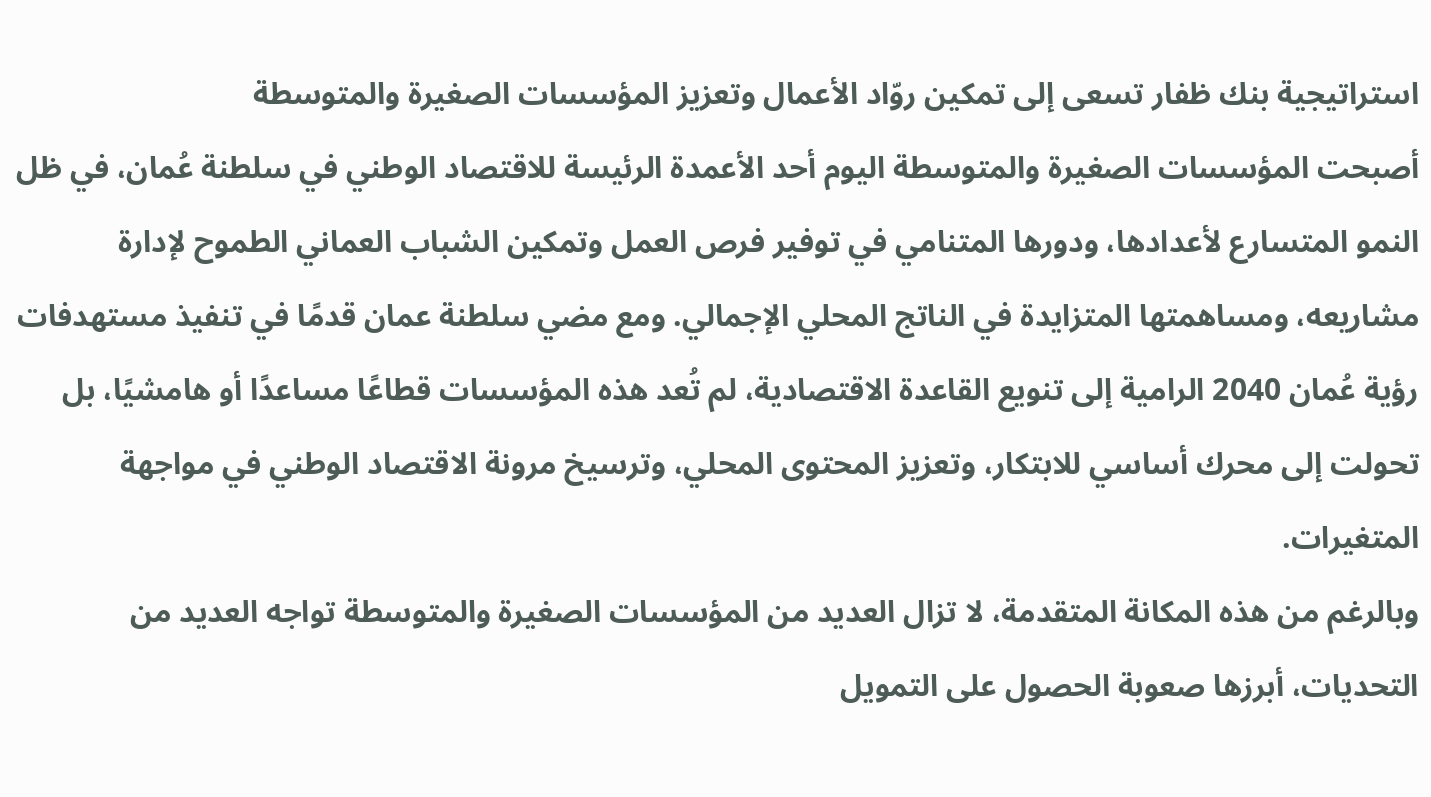استراتيجية بنك ظفار تسعى إلى تمكين روّاد الأعمال وتعزيز المؤسسات الصغيرة والمتوسطة
أصبحت المؤسسات الصغيرة والمتوسطة اليوم أحد الأعمدة الرئيسة للاقتصاد الوطني في سلطنة عُمان، في ظل النمو المتسارع لأعدادها، ودورها المتنامي في توفير فرص العمل وتمكين الشباب العماني الطموح لإدارة مشاريعه، ومساهمتها المتزايدة في الناتج المحلي الإجمالي. ومع مضي سلطنة عمان قدمًا في تنفيذ مستهدفات رؤية عُمان 2040 الرامية إلى تنويع القاعدة الاقتصادية، لم تُعد هذه المؤسسات قطاعًا مساعدًا أو هامشيًا، بل تحولت إلى محرك أساسي للابتكار، وتعزيز المحتوى المحلي، وترسيخ مرونة الاقتصاد الوطني في مواجهة المتغيرات.
وبالرغم من هذه المكانة المتقدمة، لا تزال العديد من المؤسسات الصغيرة والمتوسطة تواجه العديد من التحديات، أبرزها صعوبة الحصول على التمويل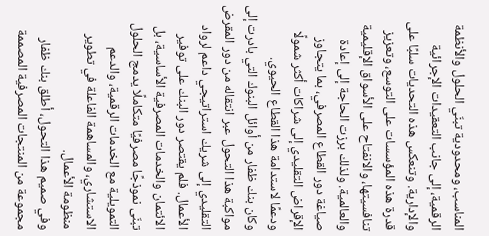المناسب، ومحدودية تبنّي الحلول والأنظمة الرقمية، إلى جانب التعقيدات الإجرائية والإدارية. وتنعكس هذه التحديات سلبًا على قدرة هذه المؤسسات على التوسع، وتعزيز تنافسيتها، والانفتاح على الأسواق الإقليمية والعالمية. ولذلك برزت الحاجة إلى إعادة صياغة دور القطاع المصرفي، بما يتجاوز الإقراض التقليدي إلى شراكات أكثر شمولًا ودعمًا لاستدامة هذا القطاع الحيوي.
وكان بنك ظفار من أوائل البنوك التي بادرت إلى مواكبة هذا التحول عبر انتقاله من دور المقرض التقليدي إلى شريك استراتيجي داعم لرواد الأعمال. فلم يقتصر دور البنك على توفير الائتمان والخدمات المصرفية الأساسية، بل تبنّى نموذجًا مصرفيًا متكاملًا يدمج الحلول التمويلية مع الخدمات الرقمية، والدعم الاستشاري، والمساهمة الفاعلة في تطوير منظومة الأعمال.
وفي صميم هذا التحول، أطلق بنك ظفار مجموعة من المنتجات المصرفية المصممة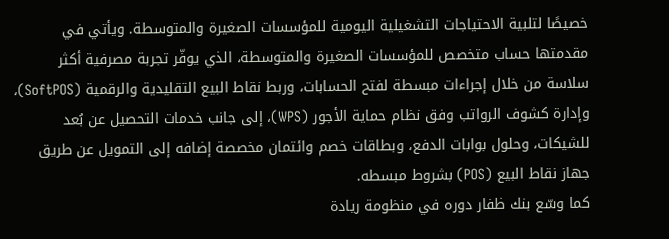خصيصًا لتلبية الاحتياجات التشغيلية اليومية للمؤسسات الصغيرة والمتوسطة. ويأتي في مقدمتها حساب متخصص للمؤسسات الصغيرة والمتوسطة، الذي يوفّر تجربة مصرفية أكثر سلاسة من خلال إجراءات مبسطة لفتح الحسابات، وربط نقاط البيع التقليدية والرقمية (SoftPOS)، وإدارة كشوف الرواتب وفق نظام حماية الأجور (WPS)، إلى جانب خدمات التحصيل عن بُعد للشيكات، وحلول بوابات الدفع، وبطاقات خصم وائتمان مخصصة إضافه إلى التمويل عن طريق جهاز نقاط البيع (POS) بشروط مبسطه.
كما وسّع بنك ظفار دوره في منظومة ريادة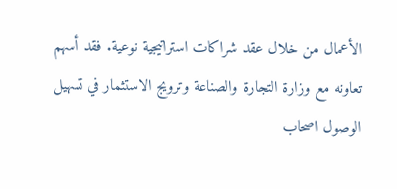الأعمال من خلال عقد شراكات استراتيجية نوعية. فقد أسهم تعاونه مع وزارة التجارة والصناعة وترويج الاستثمار في تسهيل الوصول اصحاب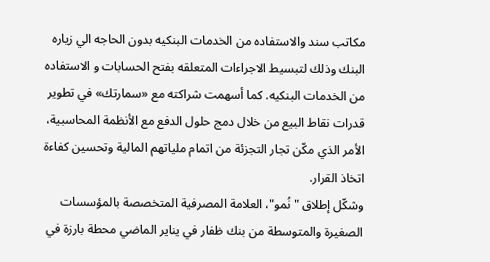مكاتب سند والاستفاده من الخدمات البنكيه بدون الحاجه الي زياره البنك وذلك لتبسيط الاجراءات المتعلقه بفتح الحسابات و الاستفاده من الخدمات البنكيه. كما أسهمت شراكته مع «سمارتك» في تطوير قدرات نقاط البيع من خلال دمج حلول الدفع مع الأنظمة المحاسبية، الأمر الذي مكّن تجار التجزئة من اتمام ملياتهم المالية وتحسين كفاءة اتخاذ القرار.
وشكّل إطلاق "نُمو"، العلامة المصرفية المتخصصة بالمؤسسات الصغيرة والمتوسطة من بنك ظفار في يناير الماضي محطة بارزة في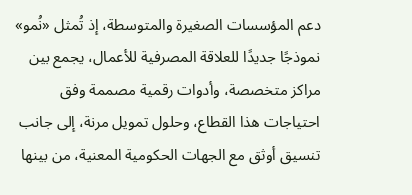دعم المؤسسات الصغيرة والمتوسطة، إذ تُمثل «نُمو» نموذجًا جديدًا للعلاقة المصرفية للأعمال، يجمع بين مراكز متخصصة، وأدوات رقمية مصممة وفق احتياجات هذا القطاع، وحلول تمويل مرنة، إلى جانب تنسيق أوثق مع الجهات الحكومية المعنية، من بينها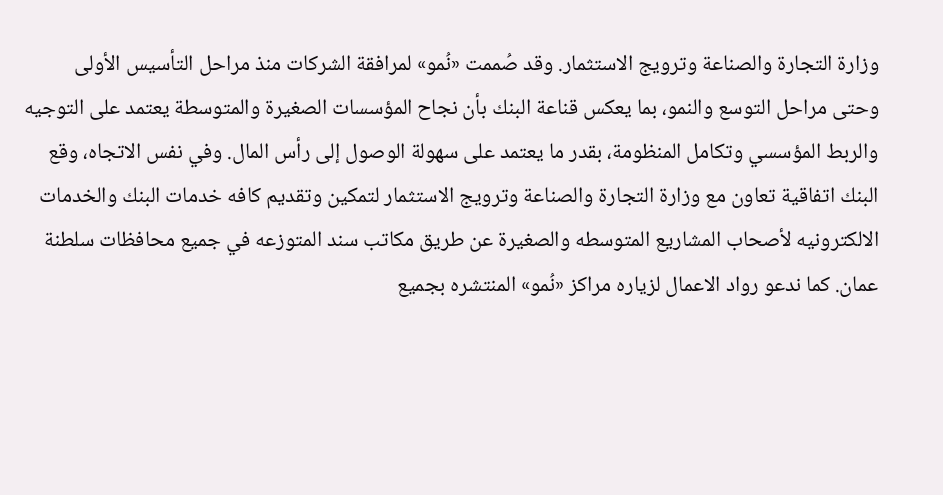وزارة التجارة والصناعة وترويج الاستثمار. وقد صُممت «نُمو» لمرافقة الشركات منذ مراحل التأسيس الأولى وحتى مراحل التوسع والنمو، بما يعكس قناعة البنك بأن نجاح المؤسسات الصغيرة والمتوسطة يعتمد على التوجيه والربط المؤسسي وتكامل المنظومة، بقدر ما يعتمد على سهولة الوصول إلى رأس المال. وفي نفس الاتجاه، وقع البنك اتفاقية تعاون مع وزارة التجارة والصناعة وترويج الاستثمار لتمكين وتقديم كافه خدمات البنك والخدمات الالكترونيه لأصحاب المشاريع المتوسطه والصغيرة عن طريق مكاتب سند المتوزعه في جميع محافظات سلطنة عمان. كما ندعو رواد الاعمال لزياره مراكز «نُمو» المنتشره بجميع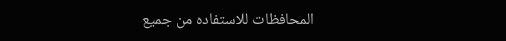المحافظات للاستفاده من جميع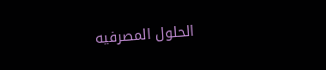الحلول المصرفيه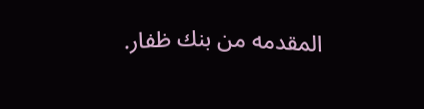المقدمه من بنك ظفار.